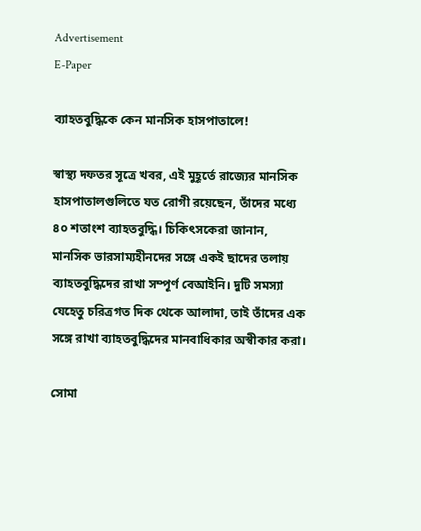Advertisement
E-Paper

ব্যাহতবুদ্ধিকে কেন মানসিক হাসপাতালে!

স্বাস্থ্য দফতর সূত্রে খবর, এই মুহূর্তে রাজ্যের মানসিক হাসপাতালগুলিতে যত রোগী রয়েছেন, তাঁদের মধ্যে ৪০ শতাংশ ব্যাহতবুদ্ধি। চিকিৎসকেরা জানান, মানসিক ভারসাম্যহীনদের সঙ্গে একই ছাদের তলায় ব্যাহতবুদ্ধিদের রাখা সম্পূর্ণ বেআইনি। দুটি সমস্যা যেহেতু চরিত্রগত দিক থেকে আলাদা, তাই তাঁদের এক সঙ্গে রাখা ব্যাহতবুদ্ধিদের মানবাধিকার অস্বীকার করা।

সোমা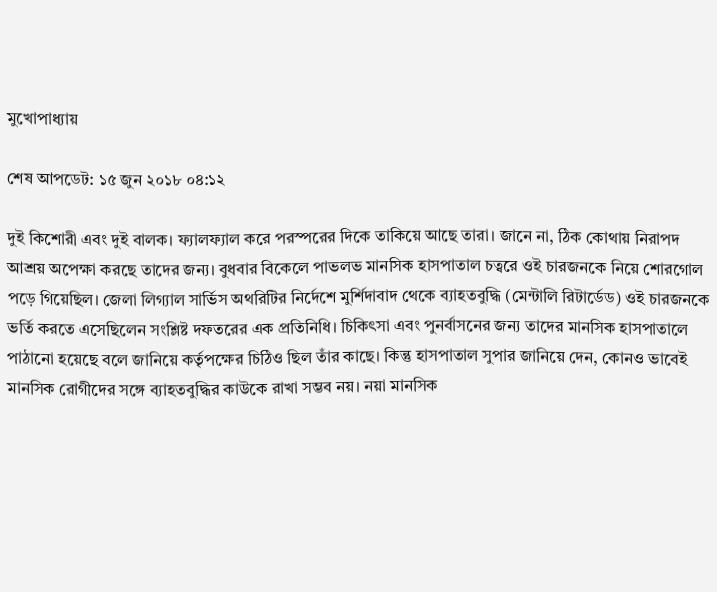মুখোপাধ্যায়

শেষ আপডেট: ১৫ জুন ২০১৮ ০৪:১২

দুই কিশোরী এবং দুই বালক। ফ্যালফ্যাল করে পরস্পরের দিকে তাকিয়ে আছে তারা। জানে না, ঠিক কোথায় নিরাপদ আশ্রয় অপেক্ষা করছে তাদের জন্য। বুধবার বিকেলে পাভলভ মানসিক হাসপাতাল চত্বরে ওই চারজনকে নিয়ে শোরগোল পড়ে গিয়েছিল। জেলা লিগ্যাল সার্ভিস অথরিটির নির্দেশে মুর্শিদাবাদ থেকে ব্যাহতবুদ্ধি (মেন্টালি রিটার্ডেড) ওই চারজনকে ভর্তি করতে এসেছিলেন সংশ্লিষ্ট দফতরের এক প্রতিনিধি। চিকিৎসা এবং পুনর্বাসনের জন্য তাদের মানসিক হাসপাতালে পাঠানো হয়েছে বলে জানিয়ে কর্তৃপক্ষের চিঠিও ছিল তাঁর কাছে। কিন্তু হাসপাতাল সুপার জানিয়ে দেন, কোনও ভাবেই মানসিক রোগীদের সঙ্গে ব্যাহতবুদ্ধির কাউকে রাখা সম্ভব নয়। নয়া মানসিক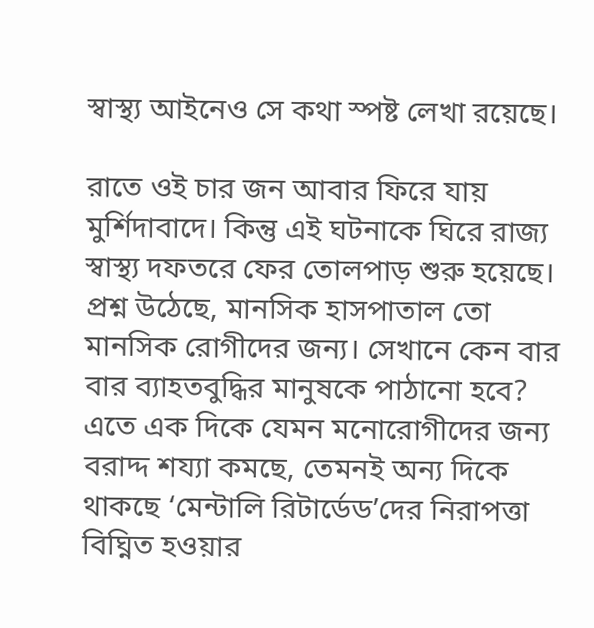স্বাস্থ্য আইনেও সে কথা স্পষ্ট লেখা রয়েছে।

রাতে ওই চার জন আবার ফিরে যায় মুর্শিদাবাদে। কিন্তু এই ঘটনাকে ঘিরে রাজ্য স্বাস্থ্য দফতরে ফের তোলপাড় শুরু হয়েছে। প্রশ্ন উঠেছে, মানসিক হাসপাতাল তো মানসিক রোগীদের জন্য। সেখানে কেন বার বার ব্যাহতবুদ্ধির মানুষকে পাঠানো হবে? এতে এক দিকে যেমন মনোরোগীদের জন্য বরাদ্দ শয্যা কমছে, তেমনই অন্য দিকে থাকছে ‘মেন্টালি রিটার্ডেড’দের নিরাপত্তা বিঘ্নিত হওয়ার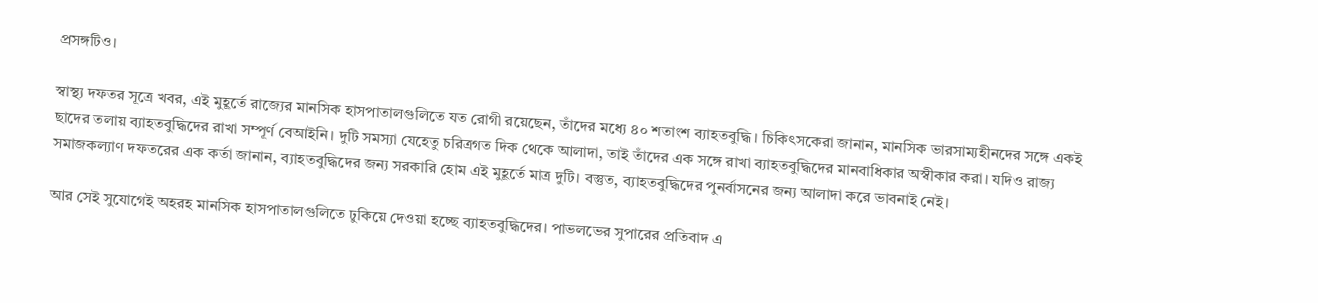প্রসঙ্গটিও।

স্বাস্থ্য দফতর সূত্রে খবর, এই মুহূর্তে রাজ্যের মানসিক হাসপাতালগুলিতে যত রোগী রয়েছেন, তাঁদের মধ্যে ৪০ শতাংশ ব্যাহতবুদ্ধি। চিকিৎসকেরা জানান, মানসিক ভারসাম্যহীনদের সঙ্গে একই ছাদের তলায় ব্যাহতবুদ্ধিদের রাখা সম্পূর্ণ বেআইনি। দুটি সমস্যা যেহেতু চরিত্রগত দিক থেকে আলাদা, তাই তাঁদের এক সঙ্গে রাখা ব্যাহতবুদ্ধিদের মানবাধিকার অস্বীকার করা। যদিও রাজ্য সমাজকল্যাণ দফতরের এক কর্তা জানান, ব্যাহতবুদ্ধিদের জন্য সরকারি হোম এই মুহূর্তে মাত্র দুটি। বস্তুত, ব্যাহতবুদ্ধিদের পুনর্বাসনের জন্য আলাদা করে ভাবনাই নেই।

আর সেই সুযোগেই অহরহ মানসিক হাসপাতালগুলিতে ঢুকিয়ে দেওয়া হচ্ছে ব্যাহতবুদ্ধিদের। পাভলভের সুপারের প্রতিবাদ এ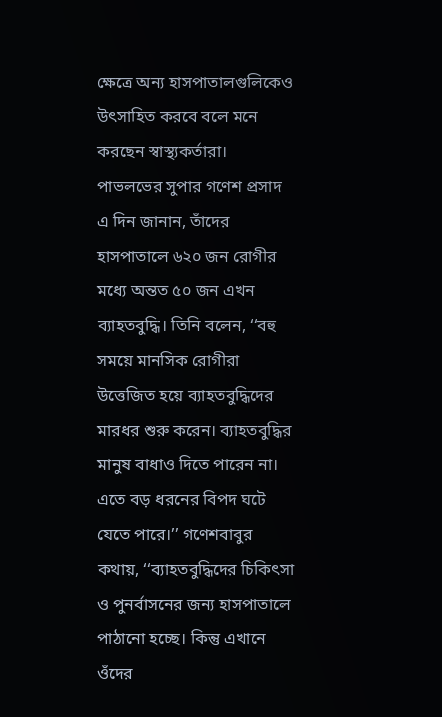ক্ষেত্রে অন্য হাসপাতালগুলিকেও উৎসাহিত করবে বলে মনে করছেন স্বাস্থ্যকর্তারা। পাভলভের সুপার গণেশ প্রসাদ এ দিন জানান, তাঁদের হাসপাতালে ৬২০ জন রোগীর মধ্যে অন্তত ৫০ জন এখন ব্যাহতবুদ্ধি। তিনি বলেন, ‘‘বহু সময়ে মানসিক রোগীরা উত্তেজিত হয়ে ব্যাহতবুদ্ধিদের মারধর শুরু করেন। ব্যাহতবুদ্ধির মানুষ বাধাও দিতে পারেন না। এতে বড় ধরনের বিপদ ঘটে যেতে পারে।’’ গণেশবাবুর কথায়, ‘‘ব্যাহতবুদ্ধিদের চিকিৎসা ও পুনর্বাসনের জন্য হাসপাতালে পাঠানো হচ্ছে। কিন্তু এখানে
ওঁদের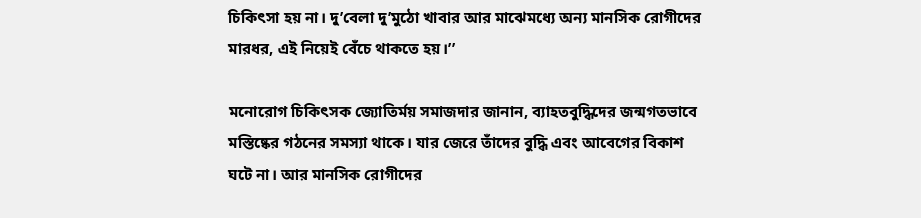চিকিৎসা হয় না। দু’বেলা দু’মুঠো খাবার আর মাঝেমধ্যে অন্য মানসিক রোগীদের মারধর, এই নিয়েই বেঁচে থাকতে হয়।’’

মনোরোগ চিকিৎসক জ্যোতির্ময় সমাজদার জানান, ব্যাহতবুদ্ধিদের জন্মগতভাবে মস্তিষ্কের গঠনের সমস্যা থাকে। যার জেরে তাঁদের বুদ্ধি এবং আবেগের বিকাশ ঘটে না। আর মানসিক রোগীদের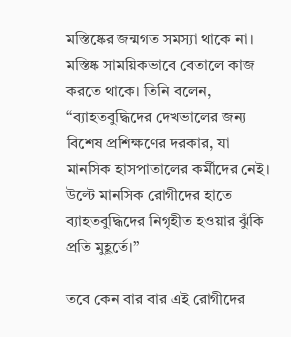মস্তিষ্কের জন্মগত সমস্যা থাকে না। মস্তিষ্ক সাময়িকভাবে বেতালে কাজ করতে থাকে। তিনি বলেন, ‘‘ব্যাহতবুদ্ধিদের দেখভালের জন্য বিশেষ প্রশিক্ষণের দরকার, যা মানসিক হাসপাতালের কর্মীদের নেই। উল্টে মানসিক রোগীদের হাতে ব্যাহতবুদ্ধিদের নিগৃহীত হওয়ার ঝুঁকি প্রতি মুহূর্তে।’’

তবে কেন বার বার এই রোগীদের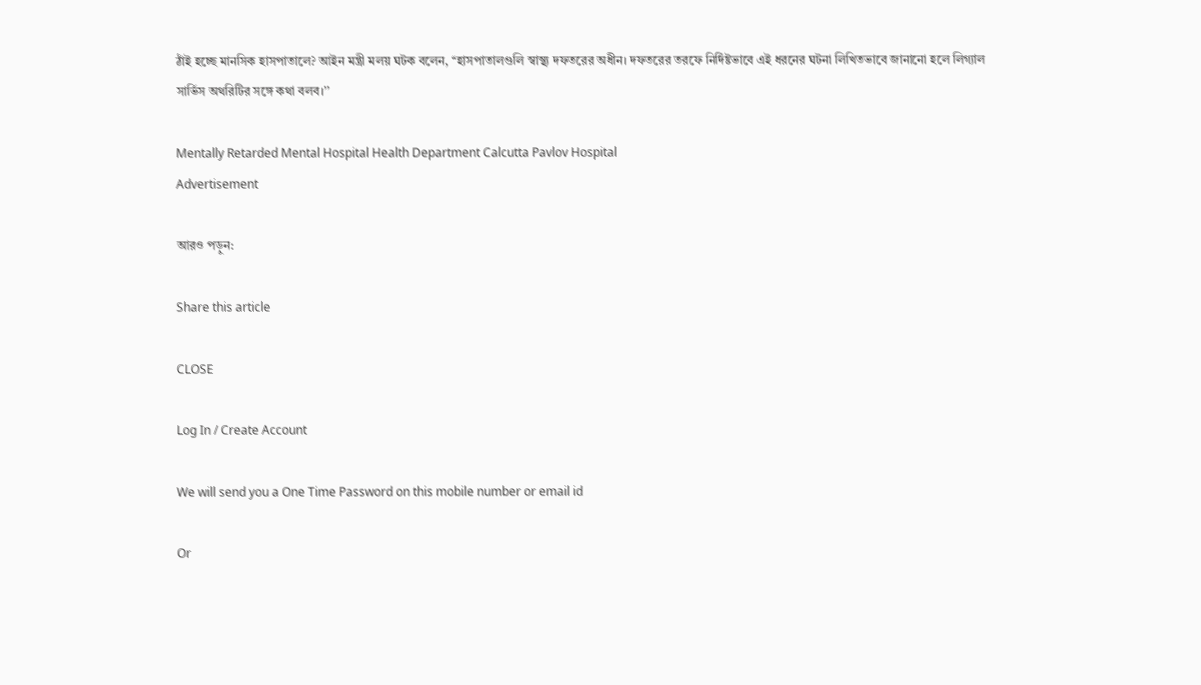ঠাঁই হচ্ছে মানসিক হাসপাতালে? আইন মন্ত্রী মলয় ঘটক বলেন, ‘‘হাসপাতালগুলি স্বাস্থ্য দফতরের অধীন। দফতরের তরফে নির্দিষ্টভাবে এই ধরনের ঘটনা লিখিতভাবে জানানো হলে লিগ্যাল সার্ভিস অথরিটির সঙ্গে কথা বলব।’’

Mentally Retarded Mental Hospital Health Department Calcutta Pavlov Hospital
Advertisement

আরও পড়ুন:

Share this article

CLOSE

Log In / Create Account

We will send you a One Time Password on this mobile number or email id

Or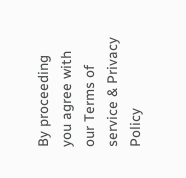By proceeding you agree with our Terms of service & Privacy Policy